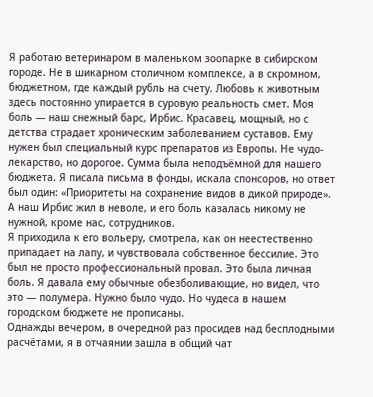Я работаю ветеринаром в маленьком зоопарке в сибирском городе. Не в шикарном столичном комплексе, а в скромном, бюджетном, где каждый рубль на счету. Любовь к животным здесь постоянно упирается в суровую реальность смет. Моя боль — наш снежный барс, Ирбис. Красавец, мощный, но с детства страдает хроническим заболеванием суставов. Ему нужен был специальный курс препаратов из Европы. Не чудо-лекарство, но дорогое. Сумма была неподъёмной для нашего бюджета. Я писала письма в фонды, искала спонсоров, но ответ был один: «Приоритеты на сохранение видов в дикой природе». А наш Ирбис жил в неволе, и его боль казалась никому не нужной, кроме нас, сотрудников.
Я приходила к его вольеру, смотрела, как он неестественно припадает на лапу, и чувствовала собственное бессилие. Это был не просто профессиональный провал. Это была личная боль. Я давала ему обычные обезболивающие, но видел, что это — полумера. Нужно было чудо. Но чудеса в нашем городском бюджете не прописаны.
Однажды вечером, в очередной раз просидев над бесплодными расчётами, я в отчаянии зашла в общий чат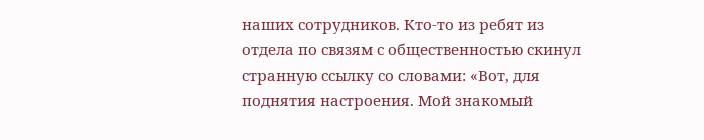наших сотрудников. Кто-то из ребят из отдела по связям с общественностью скинул странную ссылку со словами: «Вот, для поднятия настроения. Мой знакомый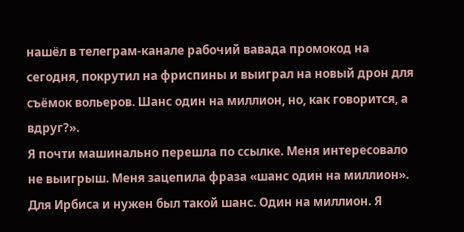нашёл в телеграм-канале рабочий вавада промокод на сегодня, покрутил на фриспины и выиграл на новый дрон для съёмок вольеров. Шанс один на миллион, но, как говорится, а вдруг?».
Я почти машинально перешла по ссылке. Меня интересовало не выигрыш. Меня зацепила фраза «шанс один на миллион». Для Ирбиса и нужен был такой шанс. Один на миллион. Я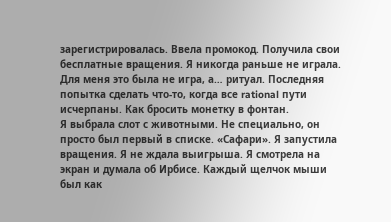зарегистрировалась. Ввела промокод. Получила свои бесплатные вращения. Я никогда раньше не играла. Для меня это была не игра, а… ритуал. Последняя попытка сделать что-то, когда все rational пути исчерпаны. Как бросить монетку в фонтан.
Я выбрала слот с животными. Не специально, он просто был первый в списке. «Сафари». Я запустила вращения. Я не ждала выигрыша. Я смотрела на экран и думала об Ирбисе. Каждый щелчок мыши был как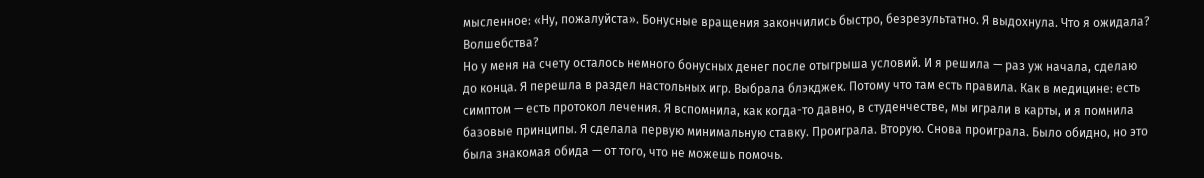мысленное: «Ну, пожалуйста». Бонусные вращения закончились быстро, безрезультатно. Я выдохнула. Что я ожидала? Волшебства?
Но у меня на счету осталось немного бонусных денег после отыгрыша условий. И я решила — раз уж начала, сделаю до конца. Я перешла в раздел настольных игр. Выбрала блэкджек. Потому что там есть правила. Как в медицине: есть симптом — есть протокол лечения. Я вспомнила, как когда-то давно, в студенчестве, мы играли в карты, и я помнила базовые принципы. Я сделала первую минимальную ставку. Проиграла. Вторую. Снова проиграла. Было обидно, но это была знакомая обида — от того, что не можешь помочь.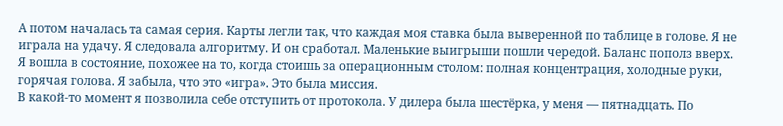А потом началась та самая серия. Карты легли так, что каждая моя ставка была выверенной по таблице в голове. Я не играла на удачу. Я следовала алгоритму. И он сработал. Маленькие выигрыши пошли чередой. Баланс пополз вверх. Я вошла в состояние, похожее на то, когда стоишь за операционным столом: полная концентрация, холодные руки, горячая голова. Я забыла, что это «игра». Это была миссия.
В какой-то момент я позволила себе отступить от протокола. У дилера была шестёрка, у меня — пятнадцать. По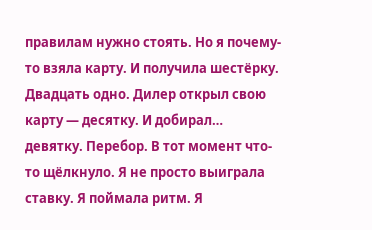правилам нужно стоять. Но я почему-то взяла карту. И получила шестёрку. Двадцать одно. Дилер открыл свою карту — десятку. И добирал… девятку. Перебор. В тот момент что-то щёлкнуло. Я не просто выиграла ставку. Я поймала ритм. Я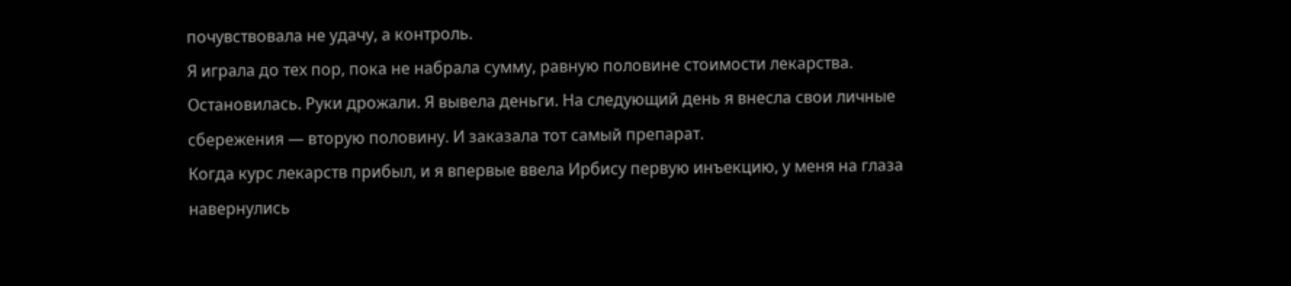почувствовала не удачу, а контроль.
Я играла до тех пор, пока не набрала сумму, равную половине стоимости лекарства. Остановилась. Руки дрожали. Я вывела деньги. На следующий день я внесла свои личные сбережения — вторую половину. И заказала тот самый препарат.
Когда курс лекарств прибыл, и я впервые ввела Ирбису первую инъекцию, у меня на глаза навернулись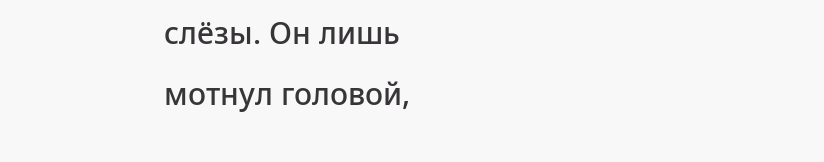слёзы. Он лишь мотнул головой,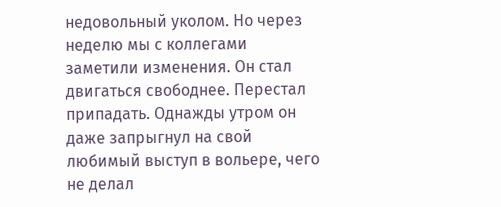недовольный уколом. Но через неделю мы с коллегами заметили изменения. Он стал двигаться свободнее. Перестал припадать. Однажды утром он даже запрыгнул на свой любимый выступ в вольере, чего не делал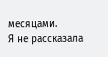месяцами.
Я не рассказала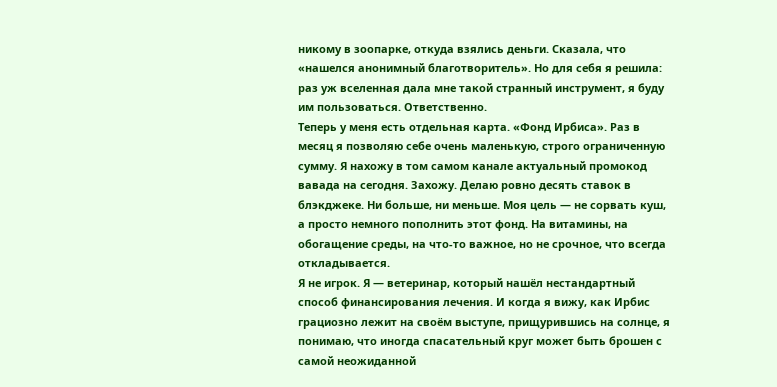никому в зоопарке, откуда взялись деньги. Сказала, что «нашелся анонимный благотворитель». Но для себя я решила: раз уж вселенная дала мне такой странный инструмент, я буду им пользоваться. Ответственно.
Теперь у меня есть отдельная карта. «Фонд Ирбиса». Раз в месяц я позволяю себе очень маленькую, строго ограниченную сумму. Я нахожу в том самом канале актуальный промокод вавада на сегодня. Захожу. Делаю ровно десять ставок в блэкджеке. Ни больше, ни меньше. Моя цель — не сорвать куш, а просто немного пополнить этот фонд. На витамины, на обогащение среды, на что-то важное, но не срочное, что всегда откладывается.
Я не игрок. Я — ветеринар, который нашёл нестандартный способ финансирования лечения. И когда я вижу, как Ирбис грациозно лежит на своём выступе, прищурившись на солнце, я понимаю, что иногда спасательный круг может быть брошен с самой неожиданной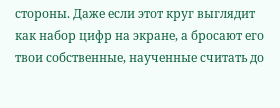стороны. Даже если этот круг выглядит как набор цифр на экране, а бросают его твои собственные, наученные считать до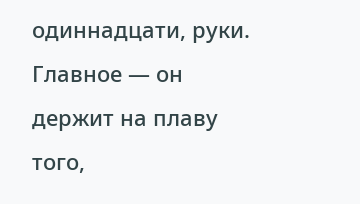одиннадцати, руки. Главное — он держит на плаву того,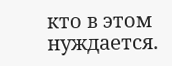кто в этом нуждается.